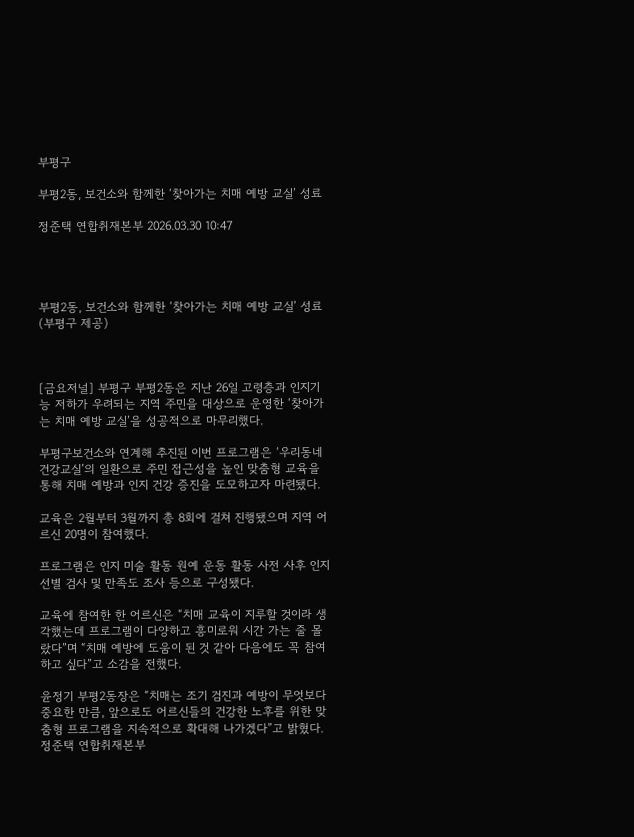부평구

부평2동, 보건소와 함께한 ‘찾아가는 치매 예방 교실’ 성료

정준택 연합취재본부 2026.03.30 10:47




부평2동, 보건소와 함께한 ‘찾아가는 치매 예방 교실’ 성료 (부평구 제공)



[금요저널] 부평구 부평2동은 지난 26일 고령층과 인지기능 저하가 우려되는 지역 주민을 대상으로 운영한 ‘찾아가는 치매 예방 교실’을 성공적으로 마무리했다.

부평구보건소와 연계해 추진된 이번 프로그램은 ‘우리동네 건강교실’의 일환으로 주민 접근성을 높인 맞춤형 교육을 통해 치매 예방과 인지 건강 증진을 도모하고자 마련됐다.

교육은 2월부터 3월까지 총 8회에 걸쳐 진행됐으며 지역 어르신 20명이 참여했다.

프로그램은 인지 미술 활동 원예 운동 활동 사전 사후 인지선별 검사 및 만족도 조사 등으로 구성됐다.

교육에 참여한 한 어르신은 “치매 교육이 지루할 것이라 생각했는데 프로그램이 다양하고 흥미로워 시간 가는 줄 몰랐다”며 “치매 예방에 도움이 된 것 같아 다음에도 꼭 참여하고 싶다”고 소감을 전했다.

윤정기 부평2동장은 “치매는 조기 검진과 예방이 무엇보다 중요한 만큼, 앞으로도 어르신들의 건강한 노후를 위한 맞춤형 프로그램을 지속적으로 확대해 나가겠다”고 밝혔다.
정준택 연합취재본부